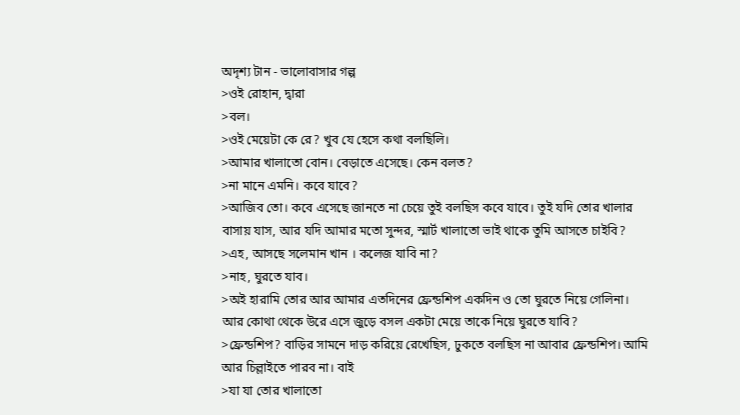অদৃশ্য টান - ভালোবাসার গল্প
>ওই রোহান, দ্বারা
>বল।
>ওই মেয়েটা কে রে? খুব যে হেসে কথা বলছিলি।
>আমার খালাতো বোন। বেড়াতে এসেছে। কেন বলত?
>না মানে এমনি। কবে যাবে?
>আজিব তো। কবে এসেছে জানতে না চেয়ে তুই বলছিস কবে যাবে। তুই যদি তোর খালার বাসায় যাস, আর যদি আমার মতো সুন্দর, স্মার্ট খালাতো ভাই থাকে তুমি আসতে চাইবি?
>এহ, আসছে সলেমান খান । কলেজ যাবি না?
>নাহ, ঘুরতে যাব।
>অই হারামি তোর আর আমার এতদিনের ফ্রেন্ডশিপ একদিন ও তো ঘুরতে নিয়ে গেলিনা। আর কোথা থেকে উরে এসে জুড়ে বসল একটা মেয়ে তাকে নিয়ে ঘুরতে যাবি?
>ফ্রেন্ডশিপ? বাড়ির সামনে দাড় করিয়ে রেখেছিস, ঢুকতে বলছিস না আবার ফ্রেন্ডশিপ। আমি আর চিল্লাইতে পারব না। বাই
>যা যা তোর খালাতো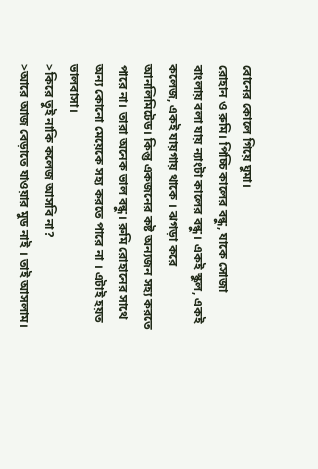বোনের কোলে গিয়ে ঘুমা।
রোহান ও রুমি। পিচ্চি কালের বন্ধু, যাকে সোজা বাংলায় বলা যায় ন্যাংটা কালের বন্ধু। একই স্কুল, একই কলেজ, একই যায়গায় থাকে । ঝগড়া করে আনলিমিটেড। কিন্তু একজনের কষ্ট অন্যজন সহ্য করতে পারে না। তারা অনেক ভাল বন্ধু। রুমি রোহানের সাথে অন্য কোনো মেয়েকে সহ্য করতে পারে না । এটাই হয়ত ভালবাসা।
>কিরে তুই নাকি কলেজ আসবি না?
>আরে আজ বেড়াতে যাওয়ার মুড নাই । তাই আসলাম।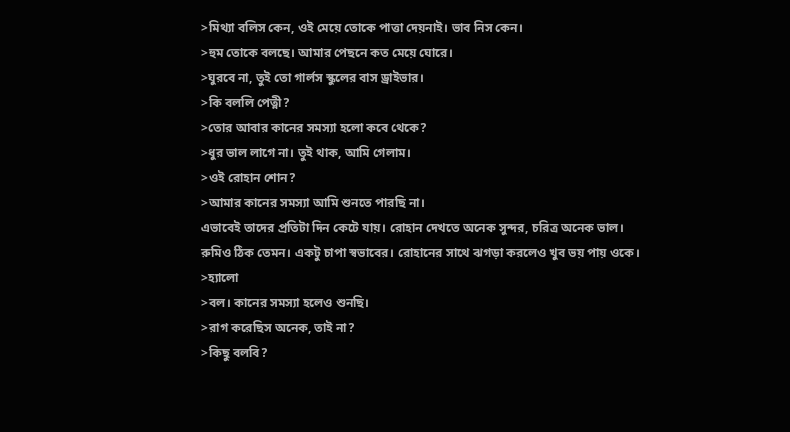>মিথ্যা বলিস কেন, ওই মেয়ে তোকে পাত্তা দেয়নাই। ভাব নিস কেন।
>হুম তোকে বলছে। আমার পেছনে কত মেয়ে ঘোরে।
>ঘুরবে না, তুই তো গার্লস স্কুলের বাস ড্রাইভার।
>কি বললি পেত্নী?
>তোর আবার কানের সমস্যা হলো কবে থেকে?
>ধুর ভাল লাগে না। তুই থাক, আমি গেলাম।
>ওই রোহান শোন?
>আমার কানের সমস্যা আমি শুনতে পারছি না।
এভাবেই তাদের প্রতিটা দিন কেটে যায়। রোহান দেখতে অনেক সুন্দর, চরিত্র অনেক ভাল। রুমিও ঠিক তেমন। একটু চাপা স্বভাবের। রোহানের সাথে ঝগড়া করলেও খুব ভয় পায় ওকে।
>হ্যালো
>বল। কানের সমস্যা হলেও শুনছি।
>রাগ করেছিস অনেক, তাই না?
>কিছু বলবি?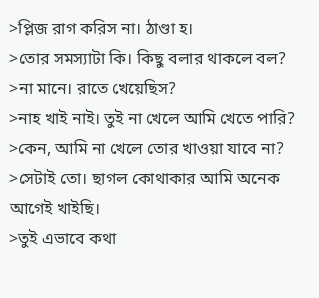>প্লিজ রাগ করিস না। ঠাণ্ডা হ।
>তোর সমস্যাটা কি। কিছু বলার থাকলে বল?
>না মানে। রাতে খেয়েছিস?
>নাহ খাই নাই। তুই না খেলে আমি খেতে পারি?
>কেন, আমি না খেলে তোর খাওয়া যাবে না?
>সেটাই তো। ছাগল কোথাকার আমি অনেক আগেই খাইছি।
>তুই এভাবে কথা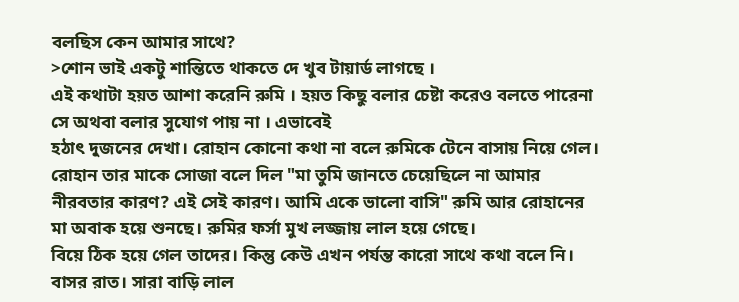বলছিস কেন আমার সাথে?
>শোন ভাই একটু শান্তিতে থাকতে দে খুব টায়ার্ড লাগছে ।
এই কথাটা হয়ত আশা করেনি রুমি । হয়ত কিছু বলার চেষ্টা করেও বলতে পারেনা সে অথবা বলার সুযোগ পায় না । এভাবেই
হঠাৎ দুজনের দেখা। রোহান কোনো কথা না বলে রুমিকে টেনে বাসায় নিয়ে গেল। রোহান তার মাকে সোজা বলে দিল "মা তুমি জানতে চেয়েছিলে না আমার নীরবতার কারণ? এই সেই কারণ। আমি একে ভালো বাসি" রুমি আর রোহানের মা অবাক হয়ে শুনছে। রুমির ফর্সা মুখ লজ্জায় লাল হয়ে গেছে।
বিয়ে ঠিক হয়ে গেল তাদের। কিন্তু কেউ এখন পর্যন্ত কারো সাথে কথা বলে নি। বাসর রাত। সারা বাড়ি লাল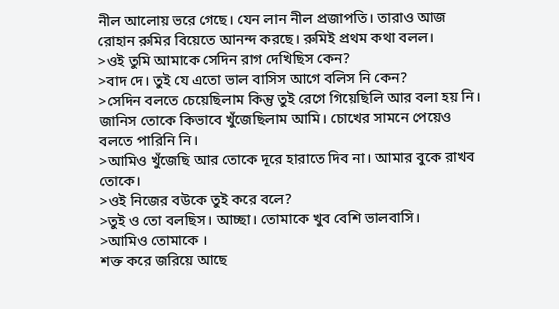নীল আলোয় ভরে গেছে। যেন লান নীল প্রজাপতি। তারাও আজ রোহান রুমির বিয়েতে আনন্দ করছে। রুমিই প্রথম কথা বলল।
>ওই তুমি আমাকে সেদিন রাগ দেখিছিস কেন?
>বাদ দে। তুই যে এতো ভাল বাসিস আগে বলিস নি কেন?
>সেদিন বলতে চেয়েছিলাম কিন্তু তুই রেগে গিয়েছিলি আর বলা হয় নি। জানিস তোকে কিভাবে খুঁজেছিলাম আমি। চোখের সামনে পেয়েও বলতে পারিনি নি।
>আমিও খুঁজেছি আর তোকে দূরে হারাতে দিব না। আমার বুকে রাখব তোকে।
>ওই নিজের বউকে তুই করে বলে?
>তুই ও তো বলছিস। আচ্ছা। তোমাকে খুব বেশি ভালবাসি।
>আমিও তোমাকে ।
শক্ত করে জরিয়ে আছে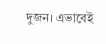দুজন। এভাবেই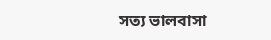সত্য ভালবাসা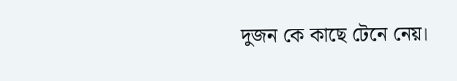দুজন কে কাছে টেনে নেয়।